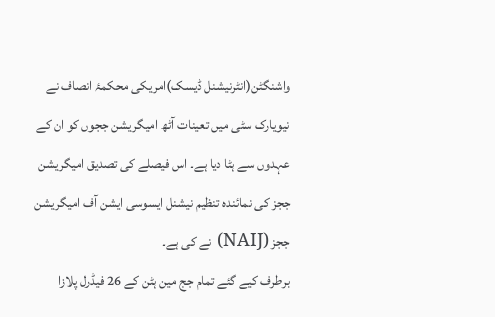واشنگٹن(انٹرنیشنل ڈیسک)امریکی محکمۂ انصاف نے نیویارک سٹی میں تعینات آٹھ امیگریشن ججوں کو ان کے عہدوں سے ہٹا دیا ہے۔ اس فیصلے کی تصدیق امیگریشن ججز کی نمائندہ تنظیم نیشنل ایسوسی ایشن آف امیگریشن ججز (NAIJ) نے کی ہے۔
برطرف کیے گئے تمام جج مین ہٹن کے 26 فیڈرل پلازا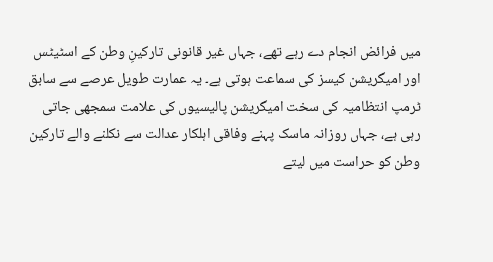میں فرائض انجام دے رہے تھے، جہاں غیر قانونی تارکینِ وطن کے اسٹیٹس اور امیگریشن کیسز کی سماعت ہوتی ہے۔ یہ عمارت طویل عرصے سے سابق ٹرمپ انتظامیہ کی سخت امیگریشن پالیسیوں کی علامت سمجھی جاتی رہی ہے، جہاں روزانہ ماسک پہنے وفاقی اہلکار عدالت سے نکلنے والے تارکین وطن کو حراست میں لیتے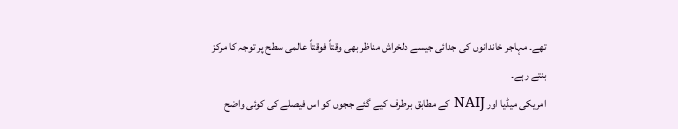تھے۔ مہاجر خاندانوں کی جدائی جیسے دلخراش مناظر بھی وقتاً فوقتاً عالمی سطح پر توجہ کا مرکز بنتے رہے۔
امریکی میڈیا اور NAIJ کے مطابق برطرف کیے گئے ججوں کو اس فیصلے کی کوئی واضح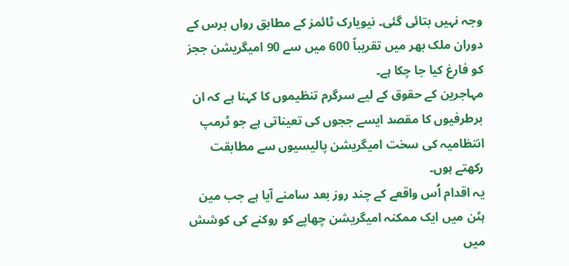وجہ نہیں بتائی گئی۔ نیویارک ٹائمز کے مطابق رواں برس کے دوران ملک بھر میں تقریباً 600 میں سے 90 امیگریشن ججز کو فارغ کیا جا چکا ہے۔
مہاجرین کے حقوق کے لیے سرگرم تنظیموں کا کہنا ہے کہ ان برطرفیوں کا مقصد ایسے ججوں کی تعیناتی ہے جو ٹرمپ انتظامیہ کی سخت امیگریشن پالیسیوں سے مطابقت رکھتے ہوں۔
یہ اقدام اُس واقعے کے چند روز بعد سامنے آیا ہے جب مین ہٹن میں ایک ممکنہ امیگریشن چھاپے کو روکنے کی کوشش میں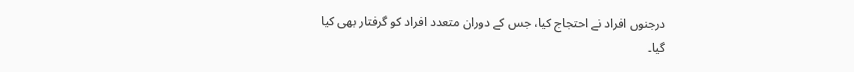درجنوں افراد نے احتجاج کیا، جس کے دوران متعدد افراد کو گرفتار بھی کیا گیا۔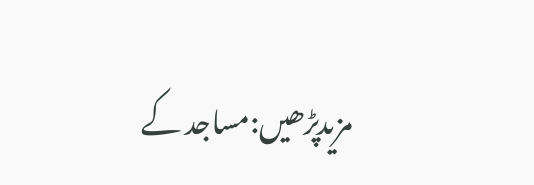مزیدپڑھیں:مساجد کے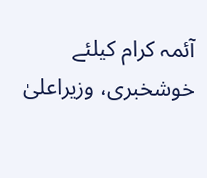آئمہ کرام کیلئے خوشخبری، وزیراعلیٰ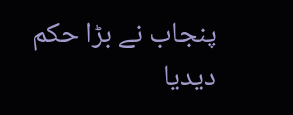پنجاب نے بڑا حکم دیدیا